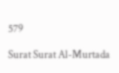579

Surat Surat Al-Murtada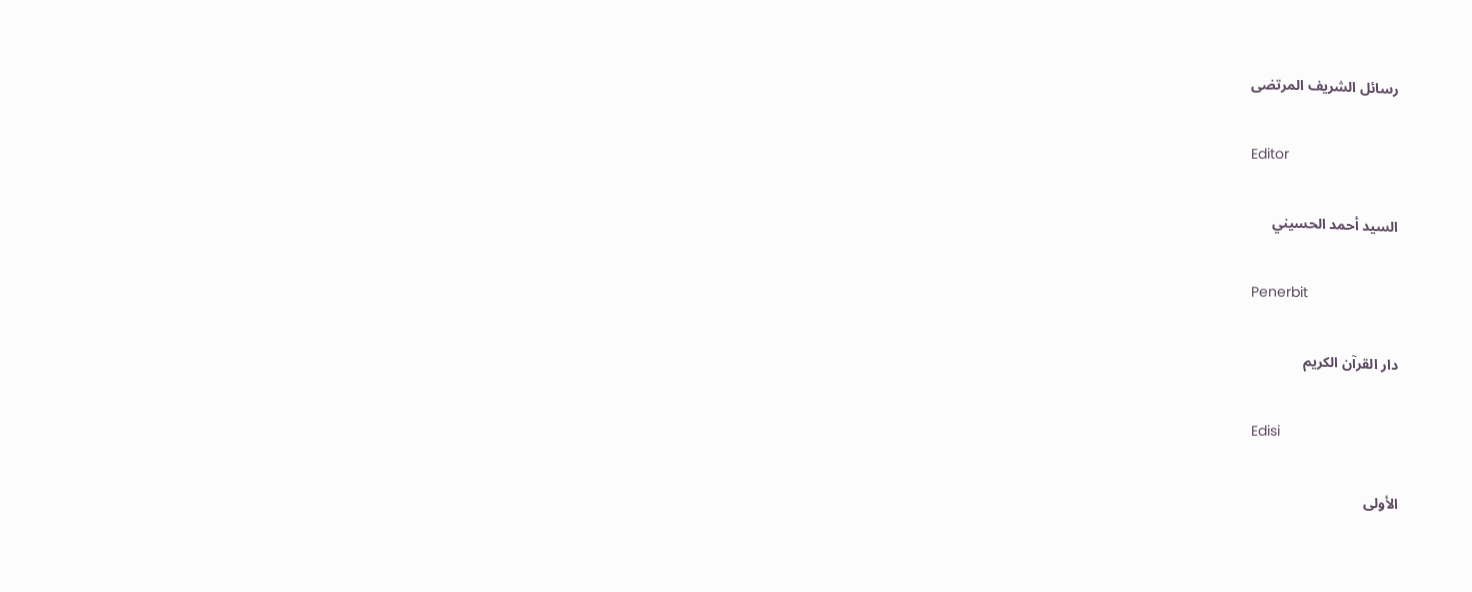رسائل الشريف المرتضى

Editor

السيد أحمد الحسيني

Penerbit

دار القرآن الكريم

Edisi

الأولى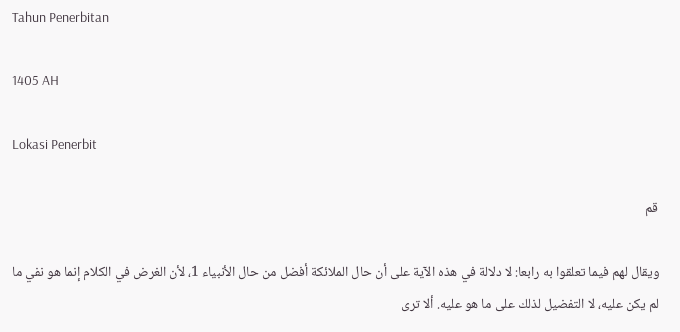Tahun Penerbitan

1405 AH

Lokasi Penerbit

قم

ويقال لهم فيما تعلقوا به رابعا: لا دلالة في هذه الآية على أن حال الملائكة أفضل من حال الأنبياء 1، لأن الغرض في الكلام إنما هو نفي ما لم يكن عليه، لا التفضيل لذلك على ما هو عليه. ألا ترى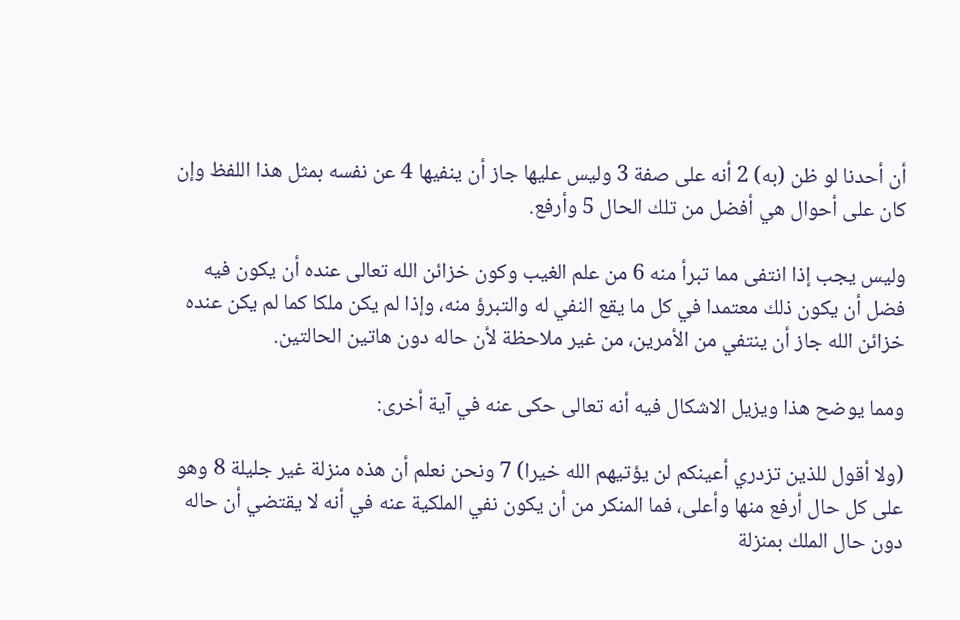أن أحدنا لو ظن (به) 2 أنه على صفة 3 وليس عليها جاز أن ينفيها 4 عن نفسه بمثل هذا اللفظ وإن كان على أحوال هي أفضل من تلك الحال 5 وأرفع.

وليس يجب إذا انتفى مما تبرأ منه 6 من علم الغيب وكون خزائن الله تعالى عنده أن يكون فيه فضل أن يكون ذلك معتمدا في كل ما يقع النفي له والتبرؤ منه، وإذا لم يكن ملكا كما لم يكن عنده خزائن الله جاز أن ينتفي من الأمرين، من غير ملاحظة لأن حاله دون هاتين الحالتين.

ومما يوضح هذا ويزيل الاشكال فيه أنه تعالى حكى عنه في آية أخرى:

(ولا أقول للذين تزدري أعينكم لن يؤتيهم الله خيرا) 7 ونحن نعلم أن هذه منزلة غير جليلة 8 وهو على كل حال أرفع منها وأعلى، فما المنكر من أن يكون نفي الملكية عنه في أنه لا يقتضي أن حاله دون حال الملك بمنزلة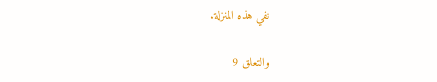نفي هذه المنزلة.

والتعلق 9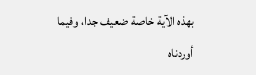بهذه الآية خاصة ضعيف جدا، وفيما أوردناه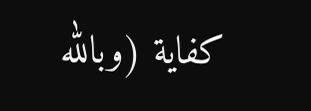كفاية (وبالله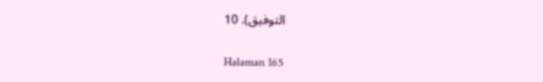التوفيق). 10

Halaman 165